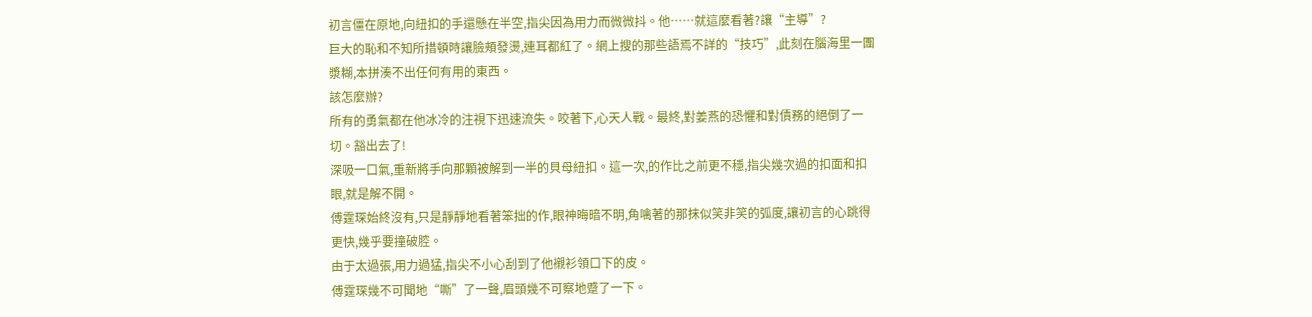初言僵在原地,向紐扣的手還懸在半空,指尖因為用力而微微抖。他……就這麼看著?讓“主導”?
巨大的恥和不知所措頓時讓臉頰發燙,連耳都紅了。網上搜的那些語焉不詳的“技巧”,此刻在腦海里一團漿糊,本拼湊不出任何有用的東西。
該怎麼辦?
所有的勇氣都在他冰冷的注視下迅速流失。咬著下,心天人戰。最終,對姜燕的恐懼和對債務的絕倒了一切。豁出去了!
深吸一口氣,重新將手向那顆被解到一半的貝母紐扣。這一次,的作比之前更不穩,指尖幾次過的扣面和扣眼,就是解不開。
傅霆琛始終沒有,只是靜靜地看著笨拙的作,眼神晦暗不明,角噙著的那抹似笑非笑的弧度,讓初言的心跳得更快,幾乎要撞破腔。
由于太過張,用力過猛,指尖不小心刮到了他襯衫領口下的皮。
傅霆琛幾不可聞地“嘶”了一聲,眉頭幾不可察地蹙了一下。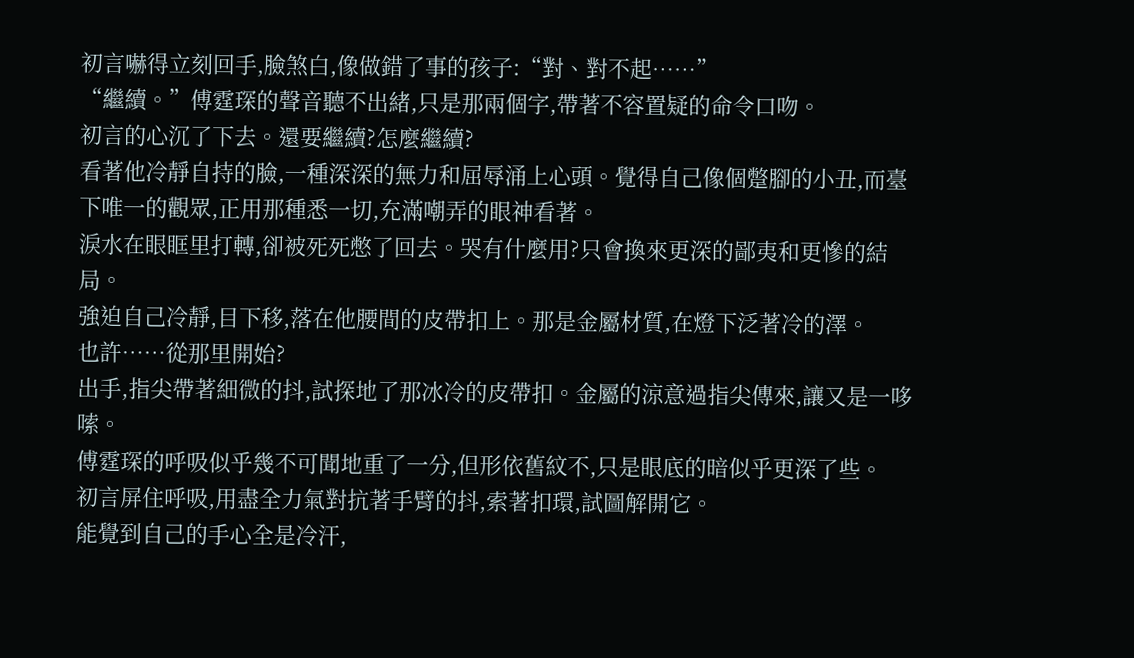初言嚇得立刻回手,臉煞白,像做錯了事的孩子:“對、對不起……”
“繼續。”傅霆琛的聲音聽不出緒,只是那兩個字,帶著不容置疑的命令口吻。
初言的心沉了下去。還要繼續?怎麼繼續?
看著他冷靜自持的臉,一種深深的無力和屈辱涌上心頭。覺得自己像個蹩腳的小丑,而臺下唯一的觀眾,正用那種悉一切,充滿嘲弄的眼神看著。
淚水在眼眶里打轉,卻被死死憋了回去。哭有什麼用?只會換來更深的鄙夷和更慘的結局。
強迫自己冷靜,目下移,落在他腰間的皮帶扣上。那是金屬材質,在燈下泛著冷的澤。
也許……從那里開始?
出手,指尖帶著細微的抖,試探地了那冰冷的皮帶扣。金屬的涼意過指尖傳來,讓又是一哆嗦。
傅霆琛的呼吸似乎幾不可聞地重了一分,但形依舊紋不,只是眼底的暗似乎更深了些。
初言屏住呼吸,用盡全力氣對抗著手臂的抖,索著扣環,試圖解開它。
能覺到自己的手心全是冷汗,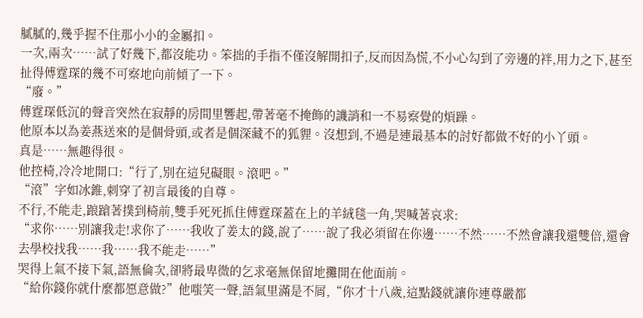膩膩的,幾乎握不住那小小的金屬扣。
一次,兩次……試了好幾下,都沒能功。笨拙的手指不僅沒解開扣子,反而因為慌,不小心勾到了旁邊的袢,用力之下,甚至扯得傅霆琛的幾不可察地向前傾了一下。
“廢。”
傅霆琛低沉的聲音突然在寂靜的房間里響起,帶著毫不掩飾的譏誚和一不易察覺的煩躁。
他原本以為姜燕送來的是個骨頭,或者是個深藏不的狐貍。沒想到,不過是連最基本的討好都做不好的小丫頭。
真是……無趣得很。
他控椅,冷冷地開口:“行了,別在這兒礙眼。滾吧。”
“滾”字如冰錐,刺穿了初言最後的自尊。
不行,不能走,踉蹌著撲到椅前,雙手死死抓住傅霆琛蓋在上的羊絨毯一角,哭喊著哀求:
“求你……別讓我走!求你了……我收了姜太的錢,說了……說了我必須留在你邊……不然……不然會讓我還雙倍,還會去學校找我……我……我不能走……”
哭得上氣不接下氣,語無倫次,卻將最卑微的乞求毫無保留地攤開在他面前。
“給你錢你就什麼都愿意做?”他嗤笑一聲,語氣里滿是不屑,“你才十八歲,這點錢就讓你連尊嚴都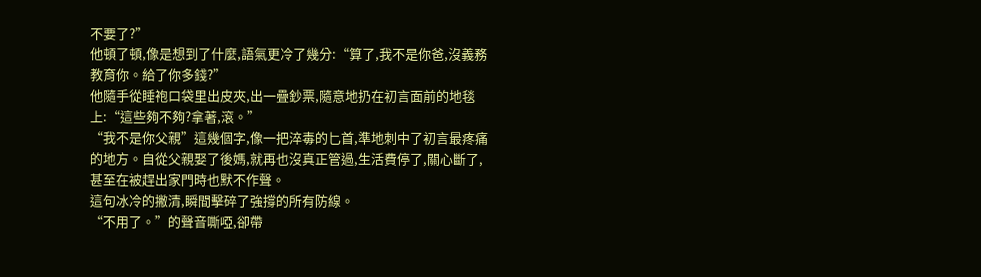不要了?”
他頓了頓,像是想到了什麼,語氣更冷了幾分:“算了,我不是你爸,沒義務教育你。給了你多錢?”
他隨手從睡袍口袋里出皮夾,出一疊鈔票,隨意地扔在初言面前的地毯上:“這些夠不夠?拿著,滾。”
“我不是你父親”這幾個字,像一把淬毒的匕首,準地刺中了初言最疼痛的地方。自從父親娶了後媽,就再也沒真正管過,生活費停了,關心斷了,甚至在被趕出家門時也默不作聲。
這句冰冷的撇清,瞬間擊碎了強撐的所有防線。
“不用了。”的聲音嘶啞,卻帶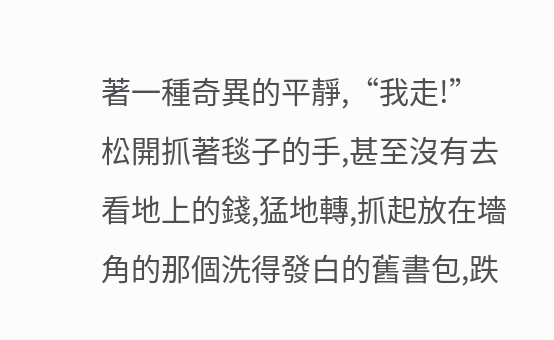著一種奇異的平靜,“我走!”
松開抓著毯子的手,甚至沒有去看地上的錢,猛地轉,抓起放在墻角的那個洗得發白的舊書包,跌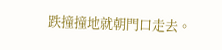跌撞撞地就朝門口走去。